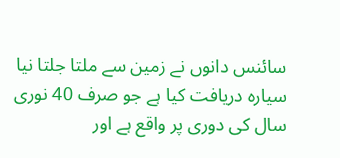سائنس دانوں نے زمین سے ملتا جلتا نیا سیارہ دریافت کیا ہے جو صرف 40 نوری سال کی دوری پر واقع ہے اور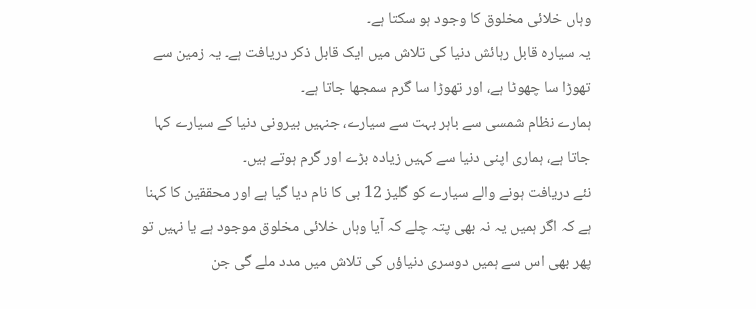وہاں خلائی مخلوق کا وجود ہو سکتا ہے۔
یہ سیارہ قابل رہائش دنیا کی تلاش میں ایک قابل ذکر دریافت ہے۔ یہ زمین سے تھوڑا سا چھوٹا ہے، اور تھوڑا سا گرم سمجھا جاتا ہے۔
ہمارے نظام شمسی سے باہر بہت سے سیارے، جنہیں بیرونی دنیا کے سیارے کہا جاتا ہے، ہماری اپنی دنیا سے کہیں زیادہ بڑے اور گرم ہوتے ہیں۔
نئے دریافت ہونے والے سیارے کو گلیز 12 بی کا نام دیا گیا ہے اور محققین کا کہنا ہے کہ اگر ہمیں یہ نہ بھی پتہ چلے کہ آیا وہاں خلائی مخلوق موجود ہے یا نہیں تو پھر بھی اس سے ہمیں دوسری دنیاؤں کی تلاش میں مدد ملے گی جن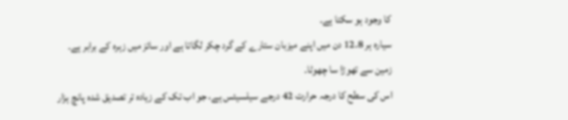کا وجود ہو سکتا ہے۔
سیارہ ہر 12.8 دن میں اپنے میزبان ستارے کے گرد چکر لگاتا ہے اور سائز میں زہرہ کے برابر ہے۔ زمین سے تھوڑا سا چھوٹا۔
اس کی سطح کا درجہ حرارت 42 درجے سیلسیئس ہے، جو اب تک کے زیادہ تر تصدیق شدہ پانچ ہزار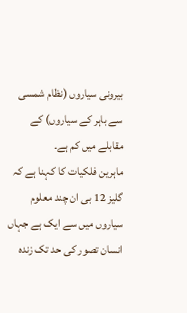بیرونی سیاروں (نظام شمسی سے باہر کے سیاروں) کے مقابلے میں کم ہے۔
ماہرین فلکیات کا کہنا ہے کہ گلیز 12 بی ان چند معلوم سیاروں میں سے ایک ہے جہاں انسان تصور کی حد تک زندہ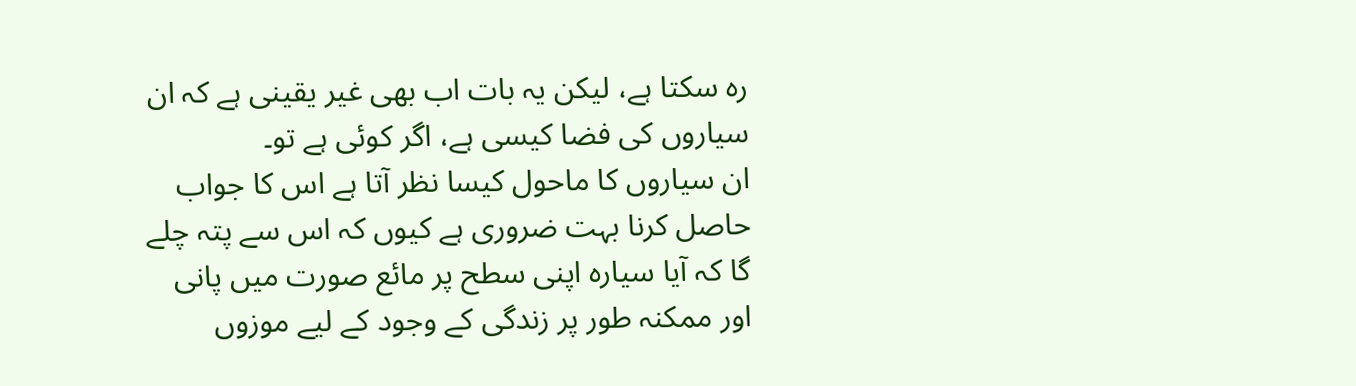رہ سکتا ہے، لیکن یہ بات اب بھی غیر یقینی ہے کہ ان سیاروں کی فضا کیسی ہے، اگر کوئی ہے تو۔
ان سیاروں کا ماحول کیسا نظر آتا ہے اس کا جواب حاصل کرنا بہت ضروری ہے کیوں کہ اس سے پتہ چلے گا کہ آیا سیارہ اپنی سطح پر مائع صورت میں پانی اور ممکنہ طور پر زندگی کے وجود کے لیے موزوں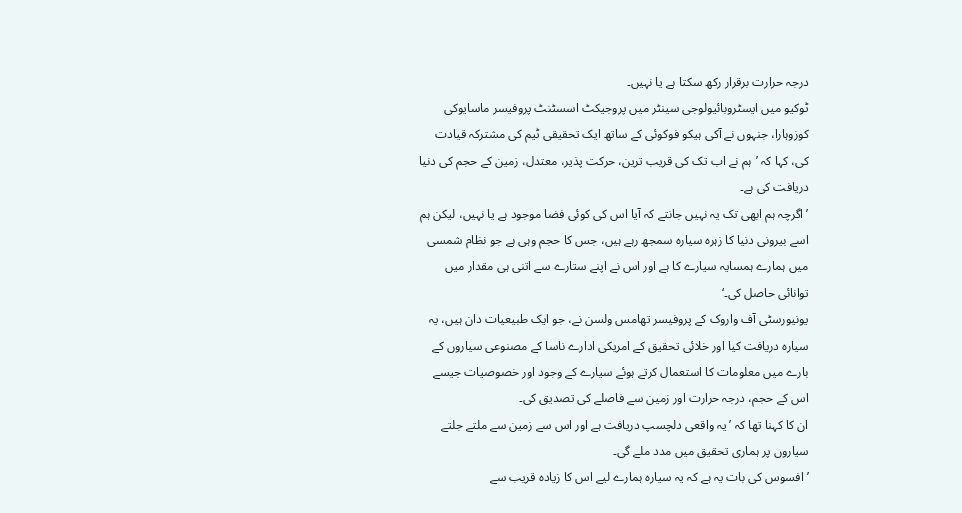درجہ حرارت برقرار رکھ سکتا ہے یا نہیں۔
ٹوکیو میں ایسٹروبائیولوجی سینٹر میں پروجیکٹ اسسٹنٹ پروفیسر ماسایوکی کوزوہارا، جنہوں نے آکی ہیکو فوکوئی کے ساتھ ایک تحقیقی ٹیم کی مشترکہ قیادت کی، کہا کہ ’ہم نے اب تک کی قریب ترین، حرکت پذیر، معتدل، زمین کے حجم کی دنیا دریافت کی ہے۔
’اگرچہ ہم ابھی تک یہ نہیں جانتے کہ آیا اس کی کوئی فضا موجود ہے یا نہیں، لیکن ہم اسے بیرونی دنیا کا زہرہ سیارہ سمجھ رہے ہیں، جس کا حجم وہی ہے جو نظام شمسی میں ہمارے ہمسایہ سیارے کا ہے اور اس نے اپنے ستارے سے اتنی ہی مقدار میں توانائی حاصل کی۔‘
یونیورسٹی آف واروک کے پروفیسر تھامس ولسن نے، جو ایک طبیعیات دان ہیں، یہ سیارہ دریافت کیا اور خلائی تحقیق کے امریکی ادارے ناسا کے مصنوعی سیاروں کے بارے میں معلومات کا استعمال کرتے ہوئے سیارے کے وجود اور خصوصیات جیسے اس کے حجم، درجہ حرارت اور زمین سے فاصلے کی تصدیق کی۔
ان کا کہنا تھا کہ ’یہ واقعی دلچسپ دریافت ہے اور اس سے زمین سے ملتے جلتے سیاروں پر ہماری تحقیق میں مدد ملے گی۔
’افسوس کی بات یہ ہے کہ یہ سیارہ ہمارے لیے اس کا زیادہ قریب سے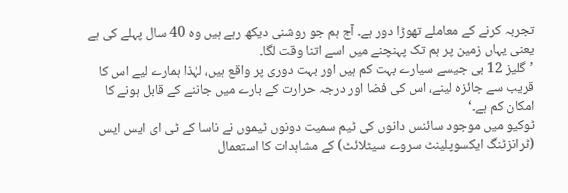تجربہ کرنے کے معاملے تھوڑا دور ہے۔ آج ہم جو روشنی دیکھ رہے ہیں وہ 40 سال پہلے کی ہے یعنی یہاں زمین پر ہم تک پہنچنے میں اسے اتنا وقت لگا۔
’گلیز 12 بی جیسے سیارے بہت کم ہیں اور بہت دوری پر واقع ہیں، لہٰذا ہمارے لیے اس کا قریب سے جائزہ لینے، اس کی فضا اور درجہ حرارت کے بارے میں جاننے کے قابل ہونے کا امکان کم ہے۔‘
ٹوکیو میں موجود سائنس دانوں کی ٹیم سمیت دونوں ٹیموں نے ناسا کے ٹی ای ایس ایس (ٹرانزٹنگ ایکسوپلینٹ سروے سیٹلائٹ) کے مشاہدات کا استعمال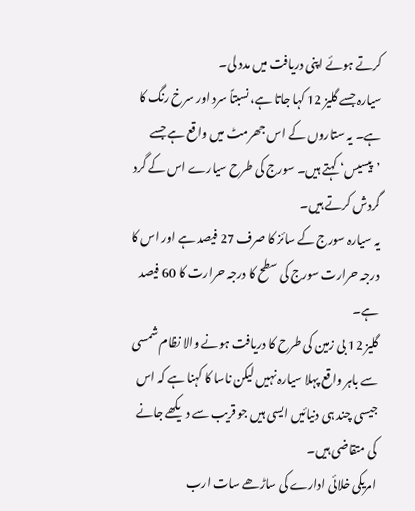کرتے ہوئے اپنی دریافت میں مدد لی۔
سیارہ جسے گلیز 12 کہا جاتا ہے، نسبتاً سرد اور سرخ رنگ کا ہے۔ یہ ستاروں کے اس جھرمٹ میں واقع ہے جسے ’پیسیس‘ کہتے ہیں۔ سورج کی طرح سیارے اس کے گرد گردش کرتے ہیں۔
یہ سیارہ سورج کے سائز کا صرف 27 فیصد ہے اور اس کا درجہ حرارت سورج کی سطح کا درجہ حرارت کا 60 فیصد ہے۔
گلیز 12 بی زمین کی طرح کا دریافت ہونے والا نظام شمسی سے باہر واقع پہلا سیارہ نہیں لیکن ناسا کا کہنا ہے کہ اس جیسی چند ہی دنیائیں ایسی ہیں جو قریب سے دیکھے جانے کی متقاضی ہیں۔
امریکی خلائی ادارے کی ساڑھے سات ارب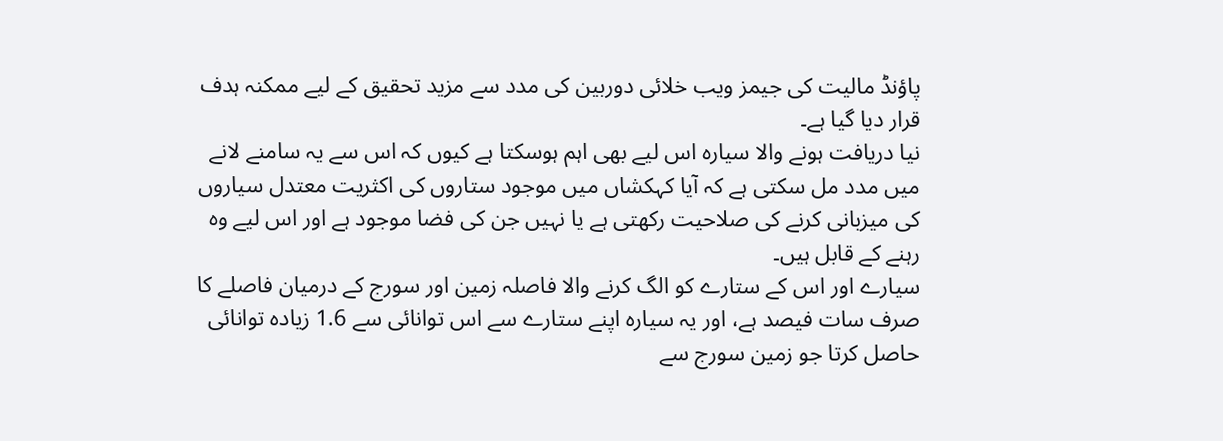پاؤنڈ مالیت کی جیمز ویب خلائی دوربین کی مدد سے مزید تحقیق کے لیے ممکنہ ہدف قرار دیا گیا ہے۔
نیا دریافت ہونے والا سیارہ اس لیے بھی اہم ہوسکتا ہے کیوں کہ اس سے یہ سامنے لانے میں مدد مل سکتی ہے کہ آیا کہکشاں میں موجود ستاروں کی اکثریت معتدل سیاروں کی میزبانی کرنے کی صلاحیت رکھتی ہے یا نہیں جن کی فضا موجود ہے اور اس لیے وہ رہنے کے قابل ہیں۔
سیارے اور اس کے ستارے کو الگ کرنے والا فاصلہ زمین اور سورج کے درمیان فاصلے کا صرف سات فیصد ہے، اور یہ سیارہ اپنے ستارے سے اس توانائی سے 1.6 زیادہ توانائی حاصل کرتا جو زمین سورج سے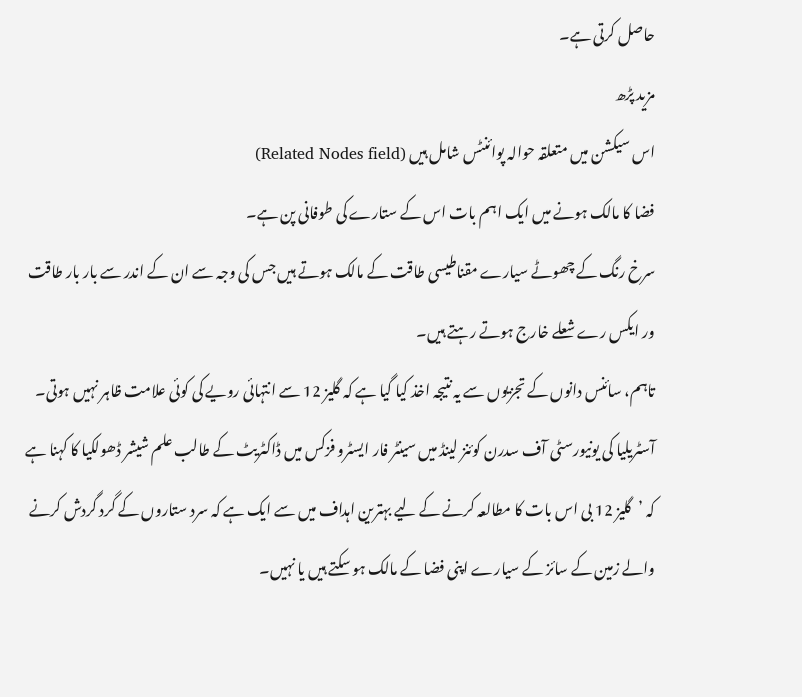حاصل کرتی ہے۔
مزید پڑھ
اس سیکشن میں متعلقہ حوالہ پوائنٹس شامل ہیں (Related Nodes field)
فضا کا مالک ہونے میں ایک اہم بات اس کے ستارے کی طوفانی پن ہے۔
سرخ رنگ کے چھوٹے سیارے مقناطیسی طاقت کے مالک ہوتے ہیں جس کی وجہ سے ان کے اندر سے بار بار طاقت ور ایکس رے شعلے خارج ہوتے رہتے ہیں۔
تاہم، سائنس دانوں کے تجزیوں سے یہ نتیجہ اخذ کیا گیا ہے کہ گلیز 12 سے انتہائی رویے کی کوئی علامت ظاہر نہیں ہوتی۔
آسٹریلیا کی یونیورسٹی آف سدرن کوئنز لینڈ میں سینٹر فار ایسٹرو فزکس میں ڈاکٹریٹ کے طالب علم شیشر ڈھولکیا کا کہنا ہے کہ ’گلیز 12 بی اس بات کا مطالعہ کرنے کے لیے بہترین اہداف میں سے ایک ہے کہ سرد ستاروں کے گرد گردش کرنے والے زمین کے سائز کے سیارے اپنی فضا کے مالک ہو سکتے ہیں یا نہیں۔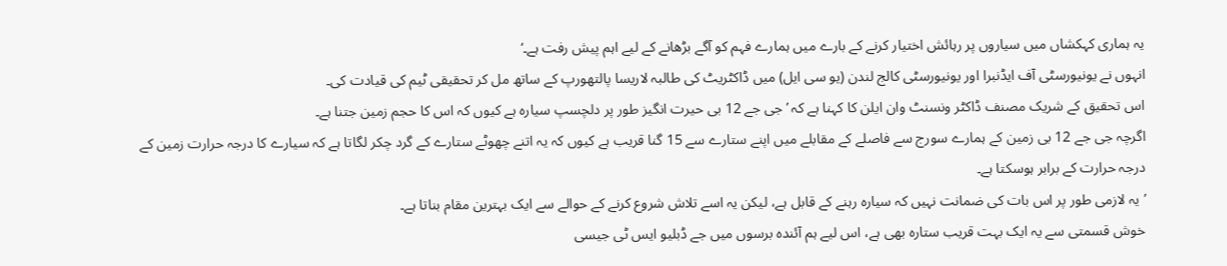یہ ہماری کہکشاں میں سیاروں پر رہائش اختیار کرنے کے بارے میں ہمارے فہم کو آگے بڑھانے کے لیے اہم پیش رفت ہے۔‘
انہوں نے یونیورسٹی آف ایڈنبرا اور یونیورسٹی کالج لندن (یو سی ایل) میں ڈاکٹریٹ کی طالبہ لاریسا پالتھورپ کے ساتھ مل کر تحقیقی ٹیم کی قیادت کی۔
اس تحقیق کے شریک مصنف ڈاکٹر ونسنٹ وان ایلن کا کہنا ہے کہ ’جی جے 12 بی حیرت انگیز طور پر دلچسپ سیارہ ہے کیوں کہ اس کا حجم زمین جتنا ہے۔
اگرچہ جی جے 12 بی زمین کے ہمارے سورج سے فاصلے کے مقابلے میں اپنے ستارے سے 15 گنا قریب ہے کیوں کہ یہ اتنے چھوٹے ستارے کے گرد چکر لگاتا ہے کہ سیارے کا درجہ حرارت زمین کے درجہ حرارت کے برابر ہوسکتا ہے۔
’یہ لازمی طور پر اس بات کی ضمانت نہیں کہ سیارہ رہنے کے قابل ہے، لیکن یہ اسے تلاش شروع کرنے کے حوالے سے ایک بہترین مقام بناتا ہے۔
خوش قسمتی سے یہ ایک بہت قریب ستارہ بھی ہے، اس لیے ہم آئندہ برسوں میں جے ڈبلیو ایس ٹی جیسی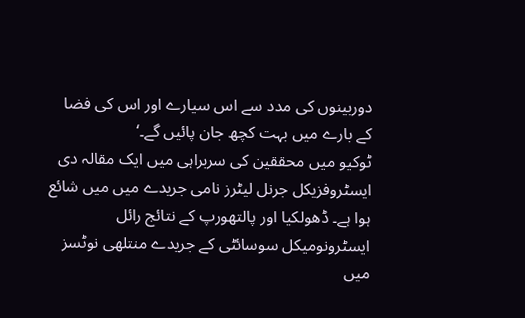دوربینوں کی مدد سے اس سیارے اور اس کی فضا کے بارے میں بہت کچھ جان پائیں گے۔‘
ٹوکیو میں محققین کی سربراہی میں ایک مقالہ دی ایسٹروفزیکل جرنل لیٹرز نامی جریدے میں میں شائع ہوا ہے۔ ڈھولکیا اور پالتھورپ کے نتائج رائل ایسٹرونومیکل سوسائٹی کے جریدے منتلھی نوٹسز میں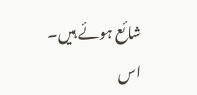شائع ہوئے ہیں۔
اس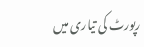رپورٹ کی تیاری میں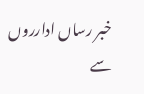خبر رساں ادارروں سے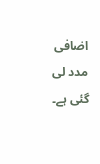اضافی مدد لی گئی ہے۔